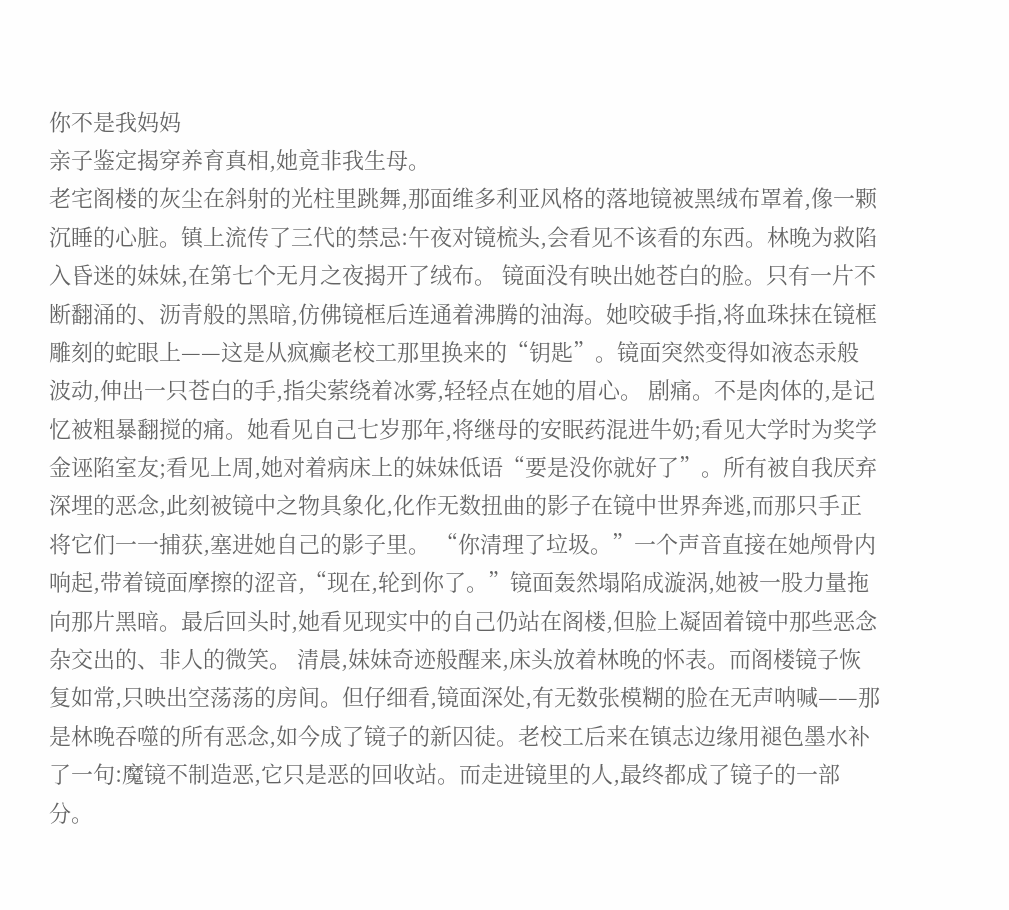你不是我妈妈
亲子鉴定揭穿养育真相,她竟非我生母。
老宅阁楼的灰尘在斜射的光柱里跳舞,那面维多利亚风格的落地镜被黑绒布罩着,像一颗沉睡的心脏。镇上流传了三代的禁忌:午夜对镜梳头,会看见不该看的东西。林晚为救陷入昏迷的妹妹,在第七个无月之夜揭开了绒布。 镜面没有映出她苍白的脸。只有一片不断翻涌的、沥青般的黑暗,仿佛镜框后连通着沸腾的油海。她咬破手指,将血珠抹在镜框雕刻的蛇眼上——这是从疯癫老校工那里换来的“钥匙”。镜面突然变得如液态汞般波动,伸出一只苍白的手,指尖萦绕着冰雾,轻轻点在她的眉心。 剧痛。不是肉体的,是记忆被粗暴翻搅的痛。她看见自己七岁那年,将继母的安眠药混进牛奶;看见大学时为奖学金诬陷室友;看见上周,她对着病床上的妹妹低语“要是没你就好了”。所有被自我厌弃深埋的恶念,此刻被镜中之物具象化,化作无数扭曲的影子在镜中世界奔逃,而那只手正将它们一一捕获,塞进她自己的影子里。 “你清理了垃圾。”一个声音直接在她颅骨内响起,带着镜面摩擦的涩音,“现在,轮到你了。”镜面轰然塌陷成漩涡,她被一股力量拖向那片黑暗。最后回头时,她看见现实中的自己仍站在阁楼,但脸上凝固着镜中那些恶念杂交出的、非人的微笑。 清晨,妹妹奇迹般醒来,床头放着林晚的怀表。而阁楼镜子恢复如常,只映出空荡荡的房间。但仔细看,镜面深处,有无数张模糊的脸在无声呐喊——那是林晚吞噬的所有恶念,如今成了镜子的新囚徒。老校工后来在镇志边缘用褪色墨水补了一句:魔镜不制造恶,它只是恶的回收站。而走进镜里的人,最终都成了镜子的一部分。